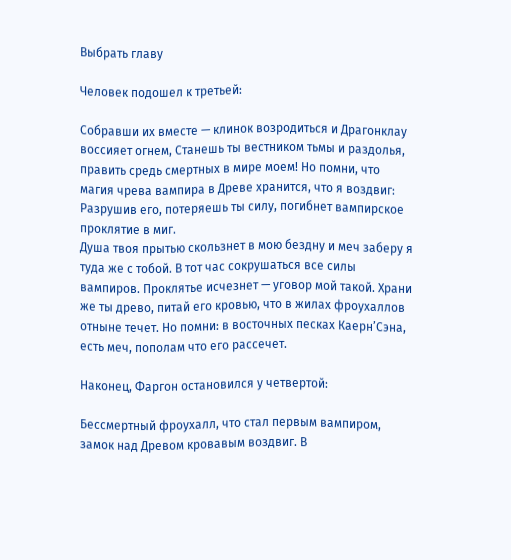Выбрать главу

Человек подошел к третьей:

Собравши их вместе — клинок возродиться и Драгонклау воссияет огнем, Станешь ты вестником тьмы и раздолья, править средь смертных в мире моем! Но помни, что магия чрева вампира в Древе хранится, что я воздвиг: Разрушив его, потеряешь ты силу, погибнет вампирское проклятие в миг.
Душа твоя прытью скользнет в мою бездну и меч заберу я туда же с тобой. В тот час сокрушаться все силы вампиров. Проклятье исчезнет — уговор мой такой. Храни же ты древо, питай его кровью, что в жилах фроухаллов отныне течет. Но помни: в восточных песках Каерн’Сэна, есть меч, пополам что его рассечет.

Наконец, Фаргон остановился у четвертой:

Бессмертный фроухалл, что стал первым вампиром, замок над Древом кровавым воздвиг. В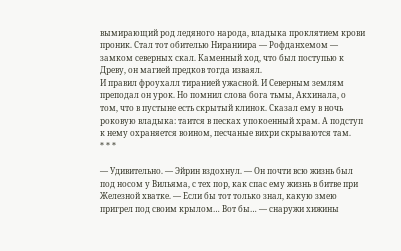вымирающий род ледяного народа, владыка проклятием крови проник. Стал тот обителью Нираниира — Рофданхемом — замком северных скал. Каменный ход, что был поступью к Древу, он магией предков тогда изваял.
И правил фроухалл тиранией ужасной. И Северным землям преподал он урок. Но помнил слова бога тьмы, Акхинала, о том, что в пустыне есть скрытый клинок. Сказал ему в ночь роковую владыка: таится в песках упокоенный храм. А подступ к нему охраняется воином, песчаные вихри скрываются там.
* * *

— Удивительно. — Эйрин вздохнул. — Он почти всю жизнь был под носом у Вильяма, с тех пор, как спас ему жизнь в битве при Железной хватке. — Если бы тот только знал, какую змею пригрел под своим крылом… Вот бы… — снаружи хижины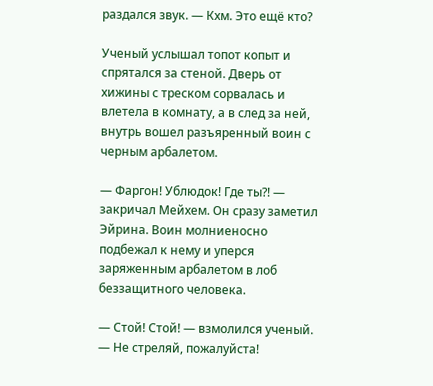раздался звук. — Кхм. Это ещё кто?

Ученый услышал топот копыт и спрятался за стеной. Дверь от хижины с треском сорвалась и влетела в комнату, а в след за ней, внутрь вошел разъяренный воин с черным арбалетом.

— Фаргон! Ублюдок! Где ты?! — закричал Мейхем. Он сразу заметил Эйрина. Воин молниеносно подбежал к нему и уперся заряженным арбалетом в лоб беззащитного человека.

— Стой! Стой! — взмолился ученый. — Не стреляй, пожалуйста!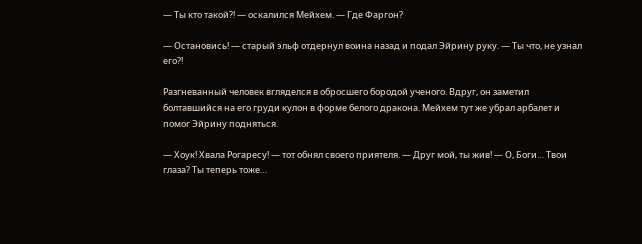— Ты кто такой?! — оскалился Мейхем. — Где Фаргон?

— Остановись! — старый эльф отдернул воина назад и подал Эйрину руку. — Ты что, не узнал его?!

Разгневанный человек вгляделся в обросшего бородой ученого. Вдруг, он заметил болтавшийся на его груди кулон в форме белого дракона. Мейхем тут же убрал арбалет и помог Эйрину подняться.

— Хоук! Хвала Рогаресу! — тот обнял своего приятеля. — Друг мой, ты жив! — О, Боги… Твои глаза? Ты теперь тоже…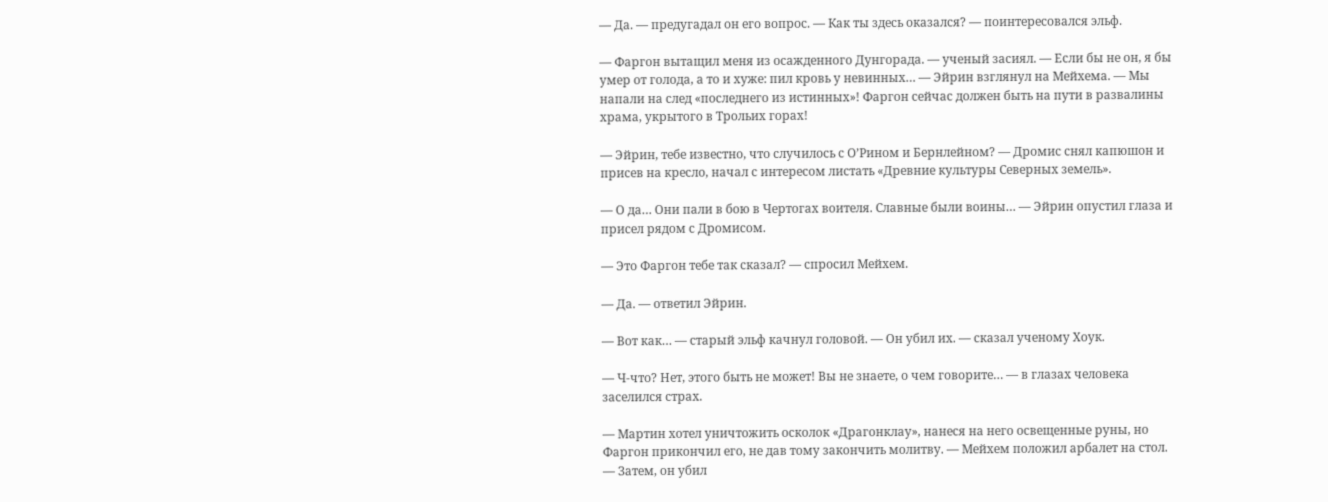— Да. — предугадал он его вопрос. — Как ты здесь оказался? — поинтересовался эльф.

— Фаргон вытащил меня из осажденного Дунгорада. — ученый засиял. — Если бы не он, я бы умер от голода, а то и хуже: пил кровь у невинных… — Эйрин взглянул на Мейхема. — Мы напали на след «последнего из истинных»! Фаргон сейчас должен быть на пути в развалины храма, укрытого в Трольих горах!

— Эйрин, тебе известно, что случилось с О’Рином и Бернлейном? — Дромис снял капюшон и присев на кресло, начал с интересом листать «Древние культуры Северных земель».

— О да… Они пали в бою в Чертогах воителя. Славные были воины… — Эйрин опустил глаза и присел рядом с Дромисом.

— Это Фаргон тебе так сказал? — спросил Мейхем.

— Да. — ответил Эйрин.

— Вот как… — старый эльф качнул головой. — Он убил их. — сказал ученому Хоук.

— Ч-что? Нет, этого быть не может! Вы не знаете, о чем говорите… — в глазах человека заселился страх.

— Мартин хотел уничтожить осколок «Драгонклау», нанеся на него освещенные руны, но Фаргон прикончил его, не дав тому закончить молитву. — Мейхем положил арбалет на стол. — Затем, он убил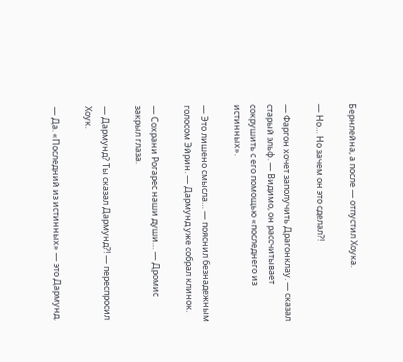Бернлейна, а после — отпустил Хоука.

— Но… Но зачем он это сделал?!

— Фаргон хочет заполучить Драгонклау. — сказал старый эльф. — Видимо, он рассчитывает сокрушить с его помощью «последнего из истинных».

— Это лишено смысла… — пояснил безнадежным голосом Эйрин. — Дармунд уже собрал клинок.

— Сохрани Рогарес наши души… — Дромис закрыл глаза.

— Дармунд? Ты сказал Дармунд?! — переспросил Хоук.

— Да. «Последний из истинных» — это Дармунд.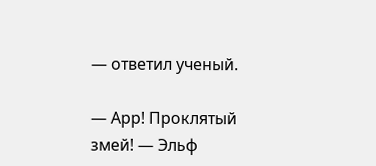— ответил ученый.

— Арр! Проклятый змей! — Эльф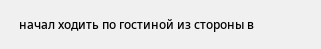начал ходить по гостиной из стороны в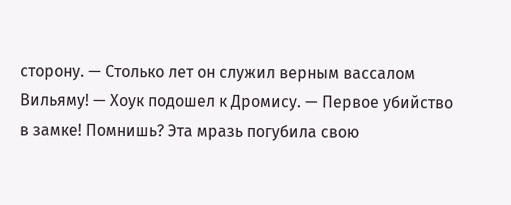сторону. — Столько лет он служил верным вассалом Вильяму! — Хоук подошел к Дромису. — Первое убийство в замке! Помнишь? Эта мразь погубила свою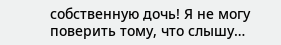собственную дочь! Я не могу поверить тому, что слышу…